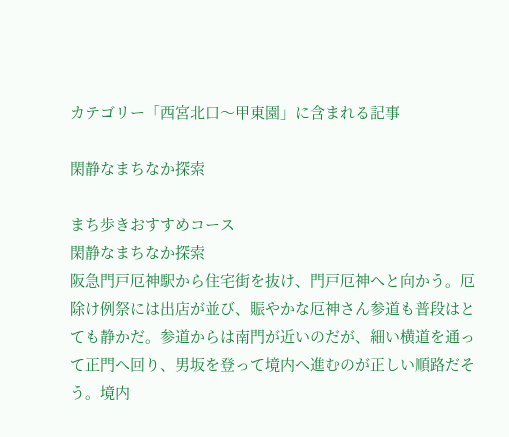カテゴリー「西宮北口〜甲東園」に含まれる記事

閑静なまちなか探索

まち歩きおすすめコース
閑静なまちなか探索
阪急門戸厄神駅から住宅街を抜け、門戸厄神へと向かう。厄除け例祭には出店が並び、賑やかな厄神さん参道も普段はとても静かだ。参道からは南門が近いのだが、細い横道を通って正門へ回り、男坂を登って境内へ進むのが正しい順路だそう。境内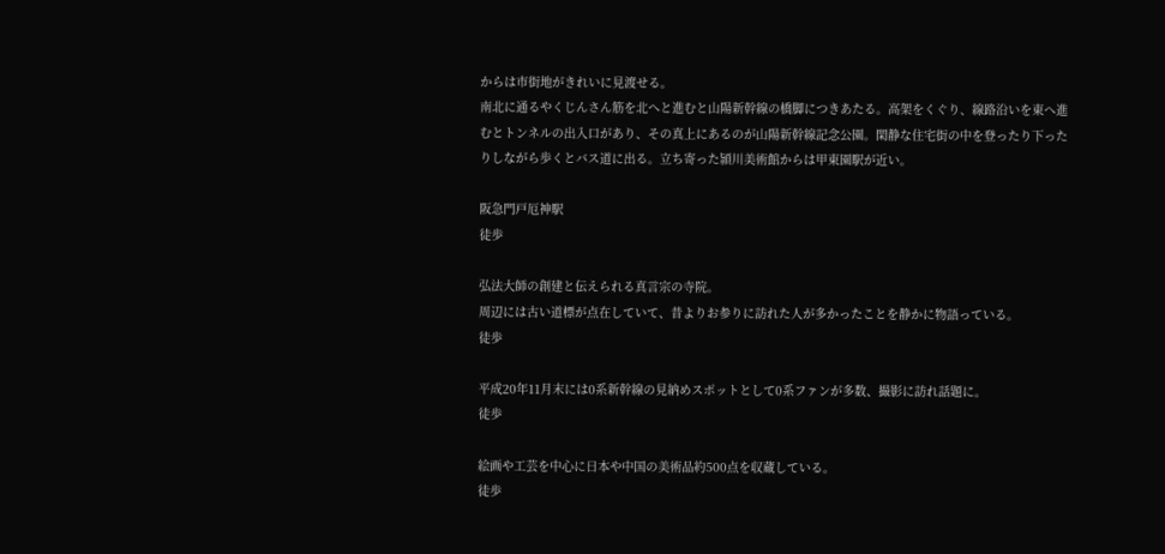からは市街地がきれいに見渡せる。
南北に通るやくじんさん筋を北へと進むと山陽新幹線の橋脚につきあたる。高架をくぐり、線路沿いを東へ進むとトンネルの出入口があり、その真上にあるのが山陽新幹線記念公園。閑静な住宅街の中を登ったり下ったりしながら歩くとバス道に出る。立ち寄った頴川美術館からは甲東園駅が近い。

阪急門戸厄神駅
徒歩

弘法大師の創建と伝えられる真言宗の寺院。
周辺には古い道標が点在していて、昔よりお参りに訪れた人が多かったことを静かに物語っている。
徒歩

平成20年11月末には0系新幹線の見納めスポットとして0系ファンが多数、撮影に訪れ話題に。
徒歩

絵画や工芸を中心に日本や中国の美術品約500点を収蔵している。
徒歩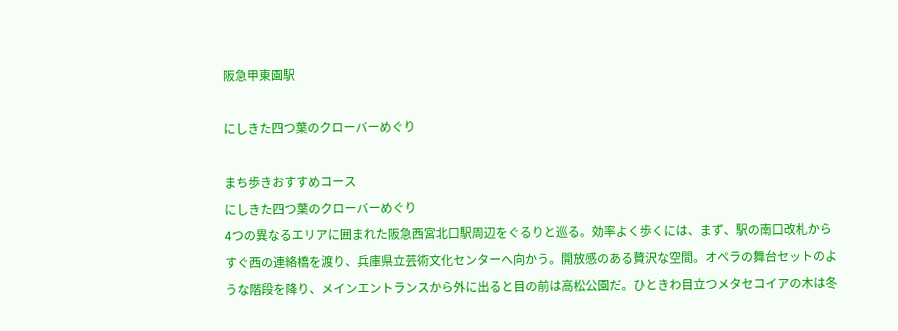阪急甲東園駅

にしきた四つ葉のクローバーめぐり

まち歩きおすすめコース
にしきた四つ葉のクローバーめぐり
4つの異なるエリアに囲まれた阪急西宮北口駅周辺をぐるりと巡る。効率よく歩くには、まず、駅の南口改札からすぐ西の連絡橋を渡り、兵庫県立芸術文化センターへ向かう。開放感のある贅沢な空間。オペラの舞台セットのような階段を降り、メインエントランスから外に出ると目の前は高松公園だ。ひときわ目立つメタセコイアの木は冬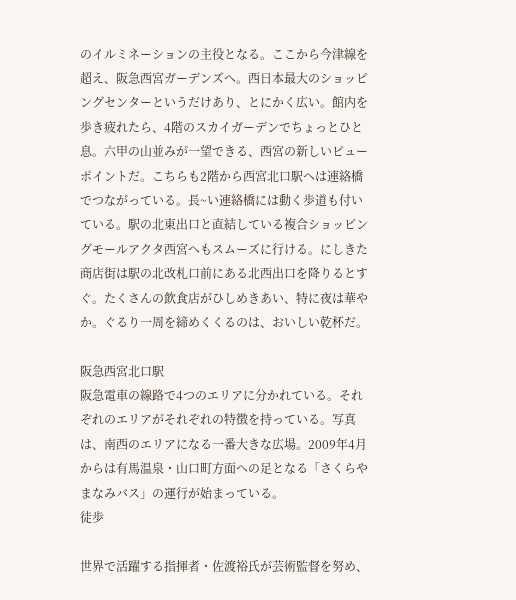のイルミネーションの主役となる。ここから今津線を超え、阪急西宮ガーデンズへ。西日本最大のショッピングセンターというだけあり、とにかく広い。館内を歩き疲れたら、4階のスカイガーデンでちょっとひと息。六甲の山並みが一望できる、西宮の新しいビューポイントだ。こちらも2階から西宮北口駅へは連絡橋でつながっている。長~い連絡橋には動く歩道も付いている。駅の北東出口と直結している複合ショッピングモールアクタ西宮へもスムーズに行ける。にしきた商店街は駅の北改札口前にある北西出口を降りるとすぐ。たくさんの飲食店がひしめきあい、特に夜は華やか。ぐるり一周を締めくくるのは、おいしい乾杯だ。

阪急西宮北口駅
阪急電車の線路で4つのエリアに分かれている。それぞれのエリアがそれぞれの特徴を持っている。写真は、南西のエリアになる一番大きな広場。2009年4月からは有馬温泉・山口町方面への足となる「さくらやまなみバス」の運行が始まっている。
徒歩

世界で活躍する指揮者・佐渡裕氏が芸術監督を努め、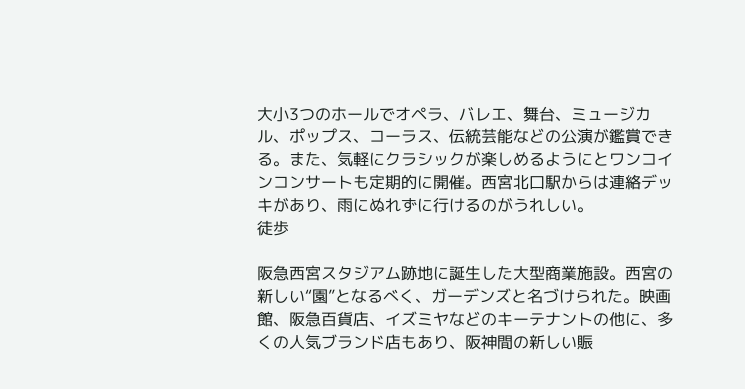大小3つのホールでオペラ、バレエ、舞台、ミュージカル、ポップス、コーラス、伝統芸能などの公演が鑑賞できる。また、気軽にクラシックが楽しめるようにとワンコインコンサートも定期的に開催。西宮北口駅からは連絡デッキがあり、雨にぬれずに行けるのがうれしい。
徒歩

阪急西宮スタジアム跡地に誕生した大型商業施設。西宮の新しい“園”となるべく、ガーデンズと名づけられた。映画館、阪急百貨店、イズミヤなどのキーテナントの他に、多くの人気ブランド店もあり、阪神間の新しい賑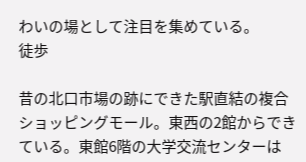わいの場として注目を集めている。
徒歩

昔の北口市場の跡にできた駅直結の複合ショッピングモール。東西の2館からできている。東館6階の大学交流センターは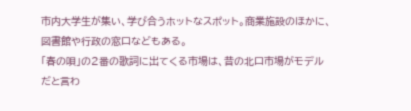市内大学生が集い、学び合うホットなスポット。商業施設のほかに、図書館や行政の窓口などもある。
「春の唄」の2番の歌詞に出てくる市場は、昔の北口市場がモデルだと言わ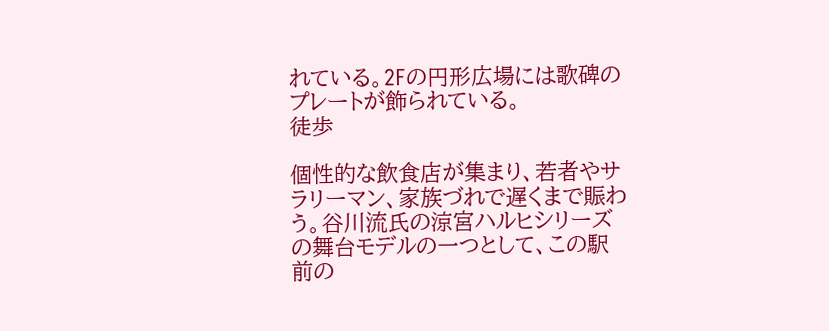れている。2Fの円形広場には歌碑のプレートが飾られている。
徒歩

個性的な飲食店が集まり、若者やサラリーマン、家族づれで遅くまで賑わう。谷川流氏の涼宮ハルヒシリーズの舞台モデルの一つとして、この駅前の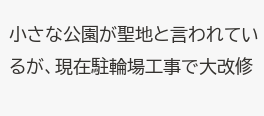小さな公園が聖地と言われているが、現在駐輪場工事で大改修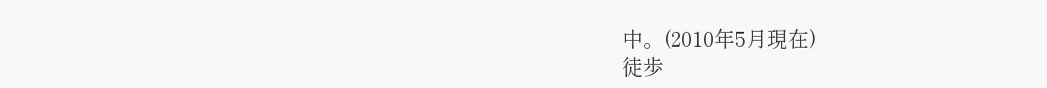中。(2010年5月現在)
徒歩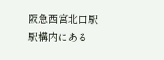阪急西宮北口駅
駅構内にある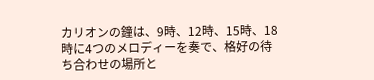カリオンの鐘は、9時、12時、15時、18時に4つのメロディーを奏で、格好の待ち合わせの場所と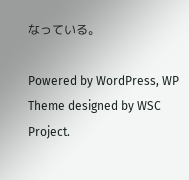なっている。

Powered by WordPress, WP Theme designed by WSC Project.